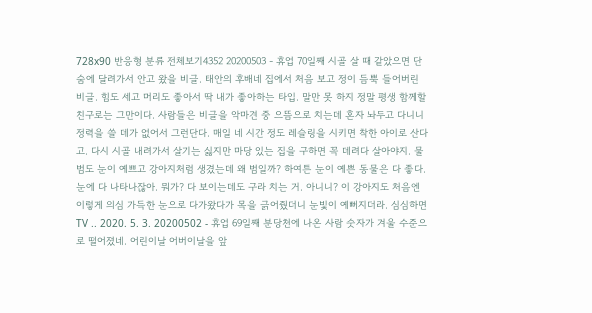728x90 반응형 분류 전체보기4352 20200503 - 휴업 70일째 시골 살 때 같았으면 단숨에 달려가서 안고 왔을 비글. 태안의 후배네 집에서 처음 보고 정이 듬뿍 들어버린 비글. 힘도 세고 머리도 좋아서 딱 내가 좋아하는 타입. 말만 못 하지 정말 평생 함께할 친구로는 그만이다. 사람들은 비글을 악마견 중 으뜸으로 치는데 혼자 놔두고 다니니 정력을 쓸 데가 없어서 그런단다. 매일 네 시간 정도 레슬링을 시키면 착한 아이로 산다고. 다시 시골 내려가서 살기는 싫지만 마당 있는 집을 구하면 꼭 데려다 살아야지. 물범도 눈이 예쁘고 강아지처럼 생겼는데 왜 범일까? 하여튼 눈이 예쁜 동물은 다 좋다. 눈에 다 나타나잖아. 뭐가? 다 보이는데도 구라 치는 거. 아니니? 이 강아지도 처음엔 이렇게 의심 가득한 눈으로 다가왔다가 목을 긁어줬더니 눈빛이 예뻐지더라. 심심하면 TV .. 2020. 5. 3. 20200502 - 휴업 69일째 분당천에 나온 사람 숫자가 겨울 수준으로 떨어졌네. 어린이날 어버이날을 앞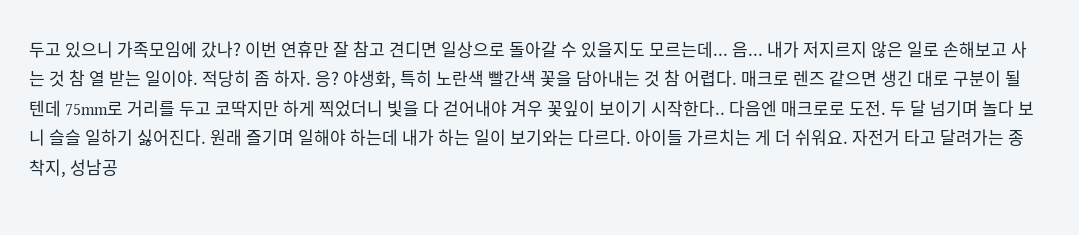두고 있으니 가족모임에 갔나? 이번 연휴만 잘 참고 견디면 일상으로 돌아갈 수 있을지도 모르는데... 음... 내가 저지르지 않은 일로 손해보고 사는 것 참 열 받는 일이야. 적당히 좀 하자. 응? 야생화, 특히 노란색 빨간색 꽃을 담아내는 것 참 어렵다. 매크로 렌즈 같으면 생긴 대로 구분이 될 텐데 75mm로 거리를 두고 코딱지만 하게 찍었더니 빛을 다 걷어내야 겨우 꽃잎이 보이기 시작한다.. 다음엔 매크로로 도전. 두 달 넘기며 놀다 보니 슬슬 일하기 싫어진다. 원래 즐기며 일해야 하는데 내가 하는 일이 보기와는 다르다. 아이들 가르치는 게 더 쉬워요. 자전거 타고 달려가는 종착지, 성남공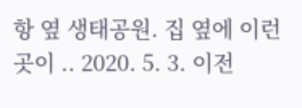항 옆 생태공원. 집 옆에 이런 곳이 .. 2020. 5. 3. 이전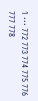1 ··· 772 773 774 775 776 777 778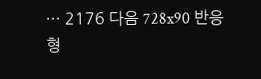··· 2176 다음 728x90 반응형